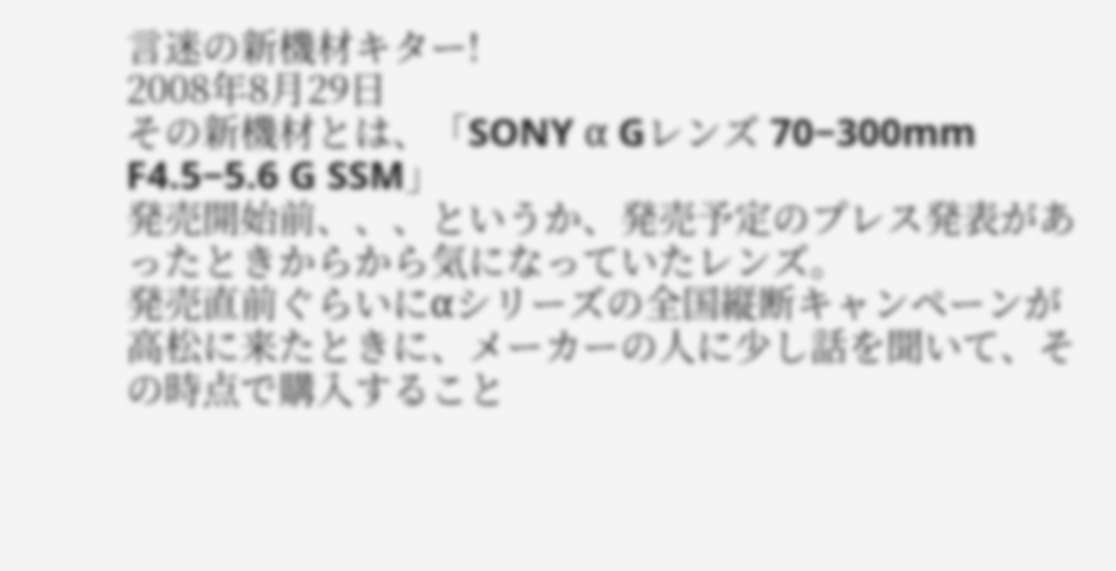言迷の新機材キター!
2008年8月29日
その新機材とは、「SONY α Gレンズ 70−300mm F4.5−5.6 G SSM」
発売開始前、、、というか、発売予定のプレス発表があったときからから気になっていたレンズ。
発売直前ぐらいにαシリーズの全国縦断キャンペーンが高松に来たときに、メーカーの人に少し話を聞いて、その時点で購入すること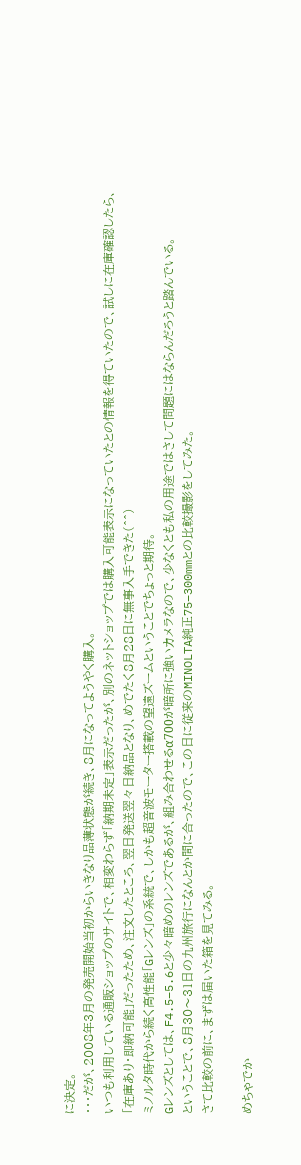に決定。
・・・だが、2008年3月の発売開始当初からいきなり品薄状態が続き、8月になってようやく購入。
いつも利用している通販ショップのサイトで、相変わらず「納期未定」表示だったが、別のネットショップでは購入可能表示になっていたとの情報を得ていたので、試しに在庫確認したら、「在庫あり・即納可能」だったため、注文したところ、翌日発送翌々日納品となり、めでたく8月28日に無事入手できた(^^)
ミノルタ時代から続く高性能「Gレンズ」の系統で、しかも超音波モーター搭載の望遠ズームということでちょっと期待。
Gレンズとしては、F4.5−5.6と少々暗めのレンズであるが、組み合わせるα700が暗所に強いカメラなので、少なくとも私の用途ではさして問題にはならんだろうと踏んでいる。
ということで、8月30〜31日の九州旅行になんとか間に合ったので、この日に従来のMINOLTA純正75−300mmとの比較撮影をしてみた。
さて比較の前に、まずは届いた箱を見てみる。

めちゃでか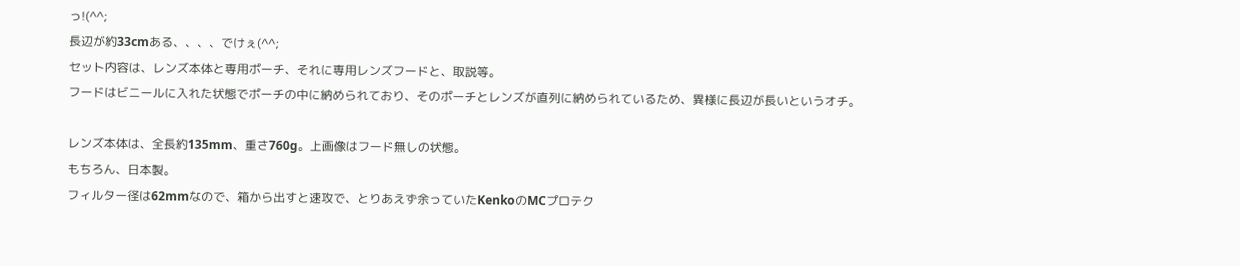っ!(^^;
長辺が約33cmある、、、、でけぇ(^^;
セット内容は、レンズ本体と専用ポーチ、それに専用レンズフードと、取説等。
フードはビニールに入れた状態でポーチの中に納められており、そのポーチとレンズが直列に納められているため、異様に長辺が長いというオチ。

レンズ本体は、全長約135mm、重さ760g。上画像はフード無しの状態。
もちろん、日本製。
フィルター径は62mmなので、箱から出すと速攻で、とりあえず余っていたKenkoのMCプロテク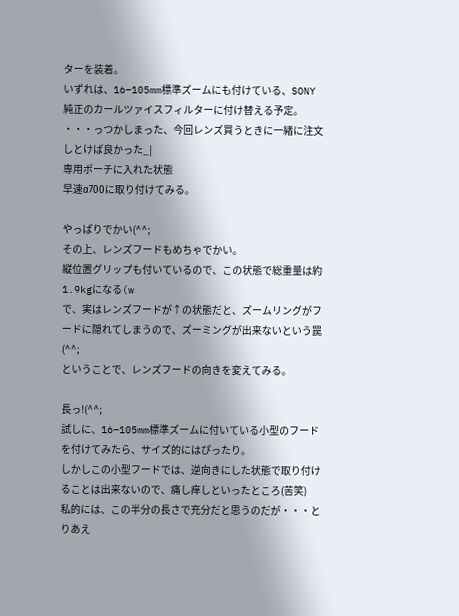ターを装着。
いずれは、16−105mm標準ズームにも付けている、SONY純正のカールツァイスフィルターに付け替える予定。
・・・っつかしまった、今回レンズ買うときに一緒に注文しとけば良かった_|
専用ポーチに入れた状態
早速α700に取り付けてみる。

やっぱりでかい(^^;
その上、レンズフードもめちゃでかい。
縦位置グリップも付いているので、この状態で総重量は約1.9kgになる(w
で、実はレンズフードが↑の状態だと、ズームリングがフードに隠れてしまうので、ズーミングが出来ないという罠(^^;
ということで、レンズフードの向きを変えてみる。

長っ!(^^;
試しに、16−105mm標準ズームに付いている小型のフードを付けてみたら、サイズ的にはぴったり。
しかしこの小型フードでは、逆向きにした状態で取り付けることは出来ないので、痛し痒しといったところ(苦笑)
私的には、この半分の長さで充分だと思うのだが・・・とりあえ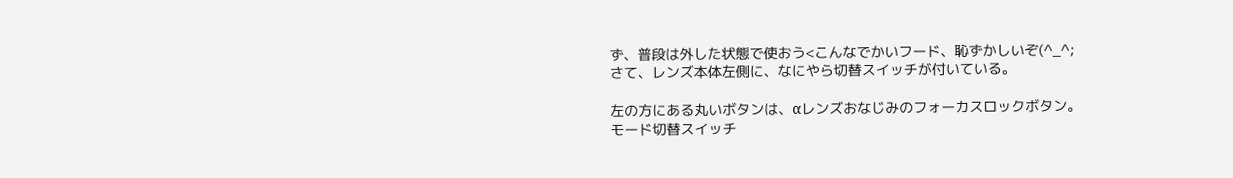ず、普段は外した状態で使おう<こんなでかいフード、恥ずかしいぞ(^_^;
さて、レンズ本体左側に、なにやら切替スイッチが付いている。

左の方にある丸いボタンは、αレンズおなじみのフォーカスロックボタン。
モード切替スイッチ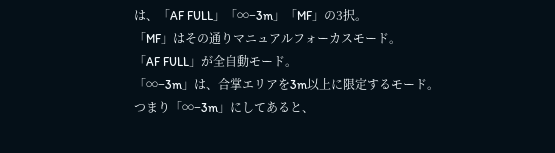は、「AF FULL」「∞−3m」「MF」の3択。
「MF」はその通りマニュアルフォーカスモード。
「AF FULL」が全自動モード。
「∞−3m」は、合掌エリアを3m以上に限定するモード。
つまり「∞−3m」にしてあると、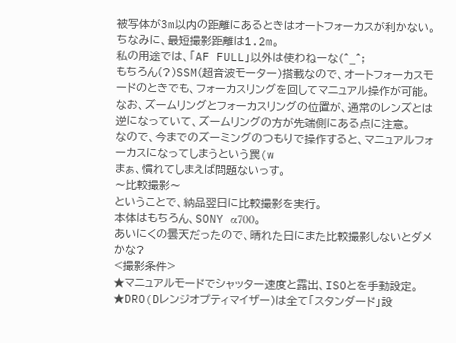被写体が3m以内の距離にあるときはオートフォーカスが利かない。
ちなみに、最短撮影距離は1.2m。
私の用途では、「AF FULL」以外は使わねーな(^_^;
もちろん(?)SSM(超音波モーター)搭載なので、オートフォーカスモードのときでも、フォーカスリングを回してマニュアル操作が可能。
なお、ズームリングとフォーカスリングの位置が、通常のレンズとは逆になっていて、ズームリングの方が先端側にある点に注意。
なので、今までのズーミングのつもりで操作すると、マニュアルフォーカスになってしまうという罠(w
まぁ、慣れてしまえば問題ないっす。
〜比較撮影〜
ということで、納品翌日に比較撮影を実行。
本体はもちろん、SONY α700。
あいにくの曇天だったので、晴れた日にまた比較撮影しないとダメかな?
<撮影条件>
★マニュアルモードでシャッター速度と露出、ISOとを手動設定。
★DRO(Dレンジオプティマイザー)は全て「スタンダード」設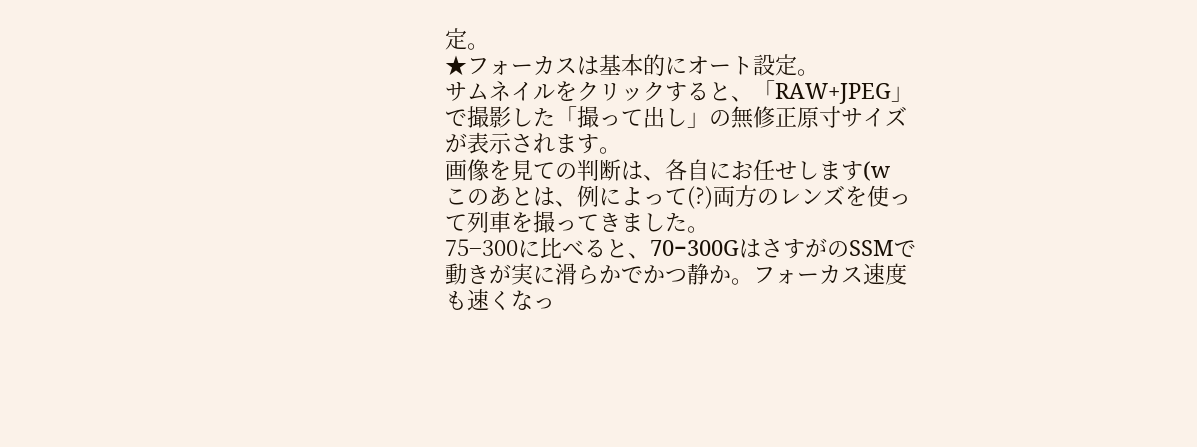定。
★フォーカスは基本的にオート設定。
サムネイルをクリックすると、「RAW+JPEG」で撮影した「撮って出し」の無修正原寸サイズが表示されます。
画像を見ての判断は、各自にお任せします(w
このあとは、例によって(?)両方のレンズを使って列車を撮ってきました。
75−300に比べると、70−300GはさすがのSSMで動きが実に滑らかでかつ静か。フォーカス速度も速くなっ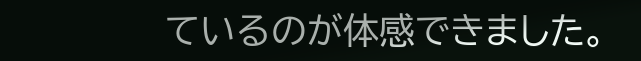ているのが体感できました。